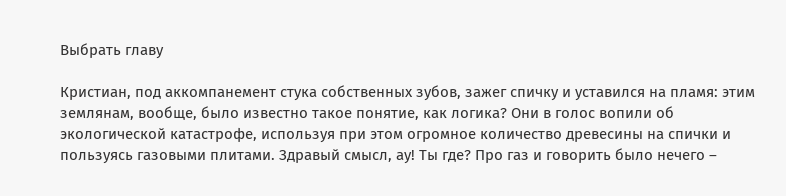Выбрать главу

Кристиан, под аккомпанемент стука собственных зубов, зажег спичку и уставился на пламя: этим землянам, вообще, было известно такое понятие, как логика? Они в голос вопили об экологической катастрофе, используя при этом огромное количество древесины на спички и пользуясь газовыми плитами. Здравый смысл, ау! Ты где? Про газ и говорить было нечего –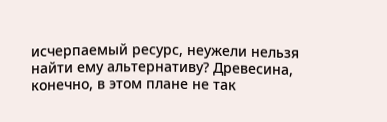исчерпаемый ресурс, неужели нельзя найти ему альтернативу? Древесина, конечно, в этом плане не так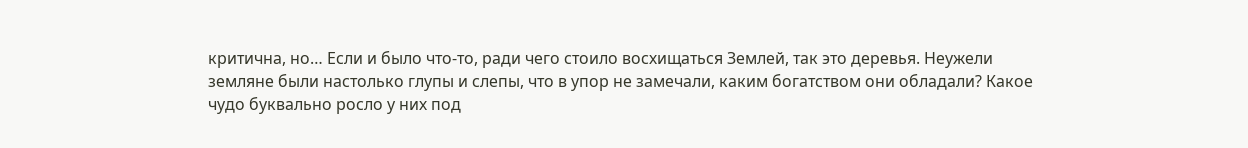критична, но… Если и было что-то, ради чего стоило восхищаться Землей, так это деревья. Неужели земляне были настолько глупы и слепы, что в упор не замечали, каким богатством они обладали? Какое чудо буквально росло у них под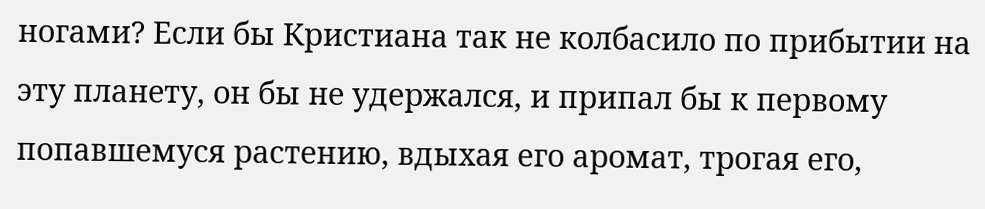ногами? Если бы Кристиана так не колбасило по прибытии на эту планету, он бы не удержался, и припал бы к первому попавшемуся растению, вдыхая его аромат, трогая его,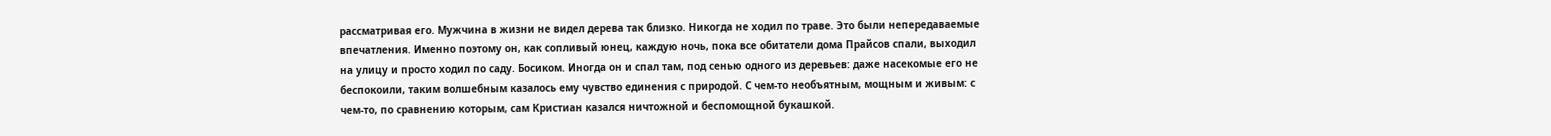рассматривая его. Мужчина в жизни не видел дерева так близко. Никогда не ходил по траве. Это были непередаваемые впечатления. Именно поэтому он, как сопливый юнец, каждую ночь, пока все обитатели дома Прайсов спали, выходил на улицу и просто ходил по саду. Босиком. Иногда он и спал там, под сенью одного из деревьев: даже насекомые его не беспокоили, таким волшебным казалось ему чувство единения с природой. С чем-то необъятным, мощным и живым: с чем-то, по сравнению которым, сам Кристиан казался ничтожной и беспомощной букашкой.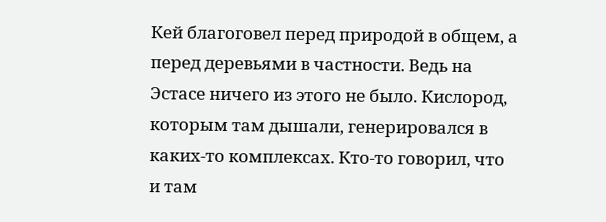Кей благоговел перед природой в общем, а перед деревьями в частности. Ведь на Эстасе ничего из этого не было. Кислород, которым там дышали, генерировался в каких-то комплексах. Кто-то говорил, что и там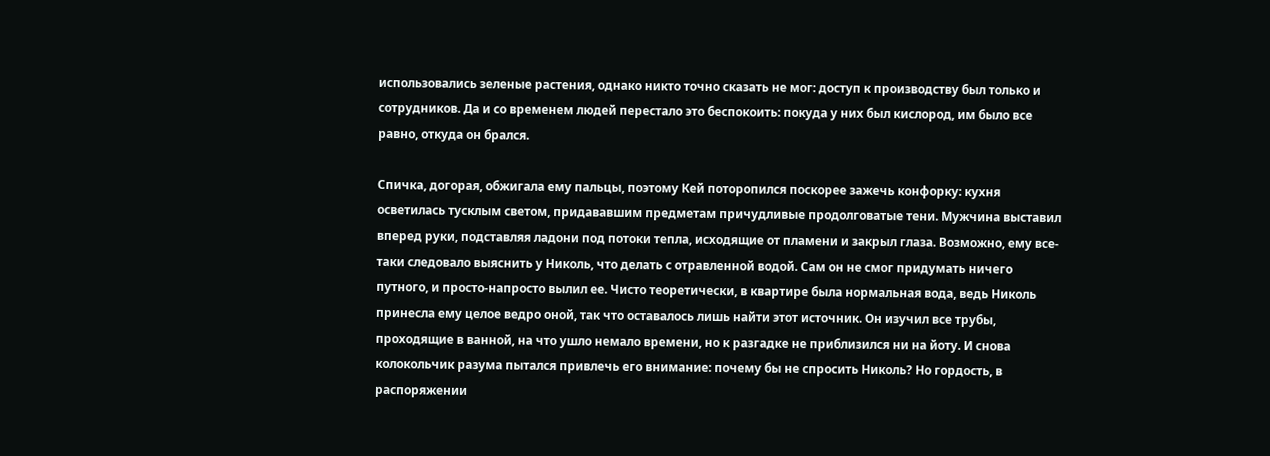использовались зеленые растения, однако никто точно сказать не мог: доступ к производству был только и сотрудников. Да и со временем людей перестало это беспокоить: покуда у них был кислород, им было все равно, откуда он брался.

Спичка, догорая, обжигала ему пальцы, поэтому Кей поторопился поскорее зажечь конфорку: кухня осветилась тусклым светом, придававшим предметам причудливые продолговатые тени. Мужчина выставил вперед руки, подставляя ладони под потоки тепла, исходящие от пламени и закрыл глаза. Возможно, ему все-таки следовало выяснить у Николь, что делать с отравленной водой. Сам он не смог придумать ничего путного, и просто-напросто вылил ее. Чисто теоретически, в квартире была нормальная вода, ведь Николь принесла ему целое ведро оной, так что оставалось лишь найти этот источник. Он изучил все трубы, проходящие в ванной, на что ушло немало времени, но к разгадке не приблизился ни на йоту. И снова колокольчик разума пытался привлечь его внимание: почему бы не спросить Николь? Но гордость, в распоряжении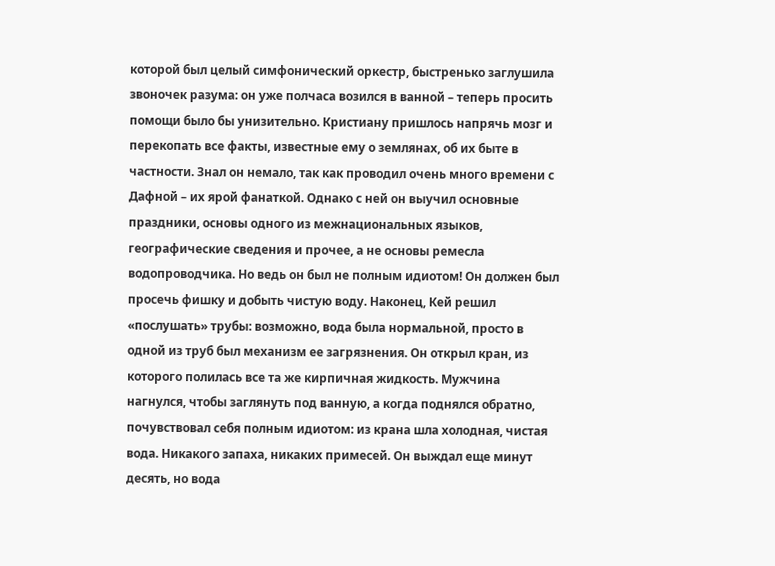которой был целый симфонический оркестр, быстренько заглушила звоночек разума: он уже полчаса возился в ванной – теперь просить помощи было бы унизительно. Кристиану пришлось напрячь мозг и перекопать все факты, известные ему о землянах, об их быте в частности. Знал он немало, так как проводил очень много времени с Дафной – их ярой фанаткой. Однако с ней он выучил основные праздники, основы одного из межнациональных языков, географические сведения и прочее, а не основы ремесла водопроводчика. Но ведь он был не полным идиотом! Он должен был просечь фишку и добыть чистую воду. Наконец, Кей решил «послушать» трубы: возможно, вода была нормальной, просто в одной из труб был механизм ее загрязнения. Он открыл кран, из которого полилась все та же кирпичная жидкость. Мужчина нагнулся, чтобы заглянуть под ванную, а когда поднялся обратно, почувствовал себя полным идиотом: из крана шла холодная, чистая вода. Никакого запаха, никаких примесей. Он выждал еще минут десять, но вода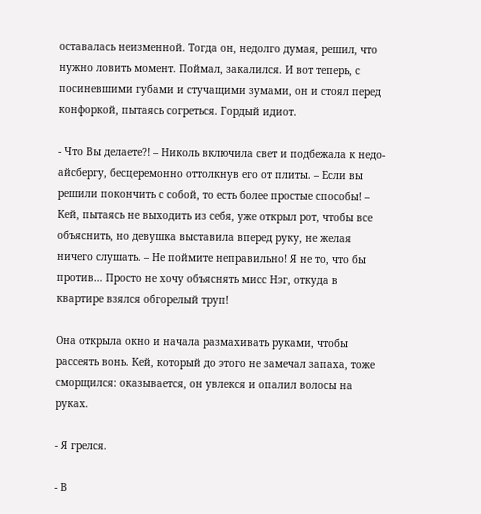оставалась неизменной. Тогда он, недолго думая, решил, что нужно ловить момент. Поймал, закалился. И вот теперь, с посиневшими губами и стучащими зумами, он и стоял перед конфоркой, пытаясь согреться. Гордый идиот.

- Что Вы делаете?! – Николь включила свет и подбежала к недо-айсбергу, бесцеремонно оттолкнув его от плиты. – Если вы решили покончить с собой, то есть более простые способы! – Кей, пытаясь не выходить из себя, уже открыл рот, чтобы все объяснить, но девушка выставила вперед руку, не желая ничего слушать. – Не поймите неправильно! Я не то, что бы против… Просто не хочу объяснять мисс Нэг, откуда в квартире взялся обгорелый труп!

Она открыла окно и начала размахивать руками, чтобы рассеять вонь. Кей, который до этого не замечал запаха, тоже сморщился: оказывается, он увлекся и опалил волосы на руках.

- Я грелся.

- В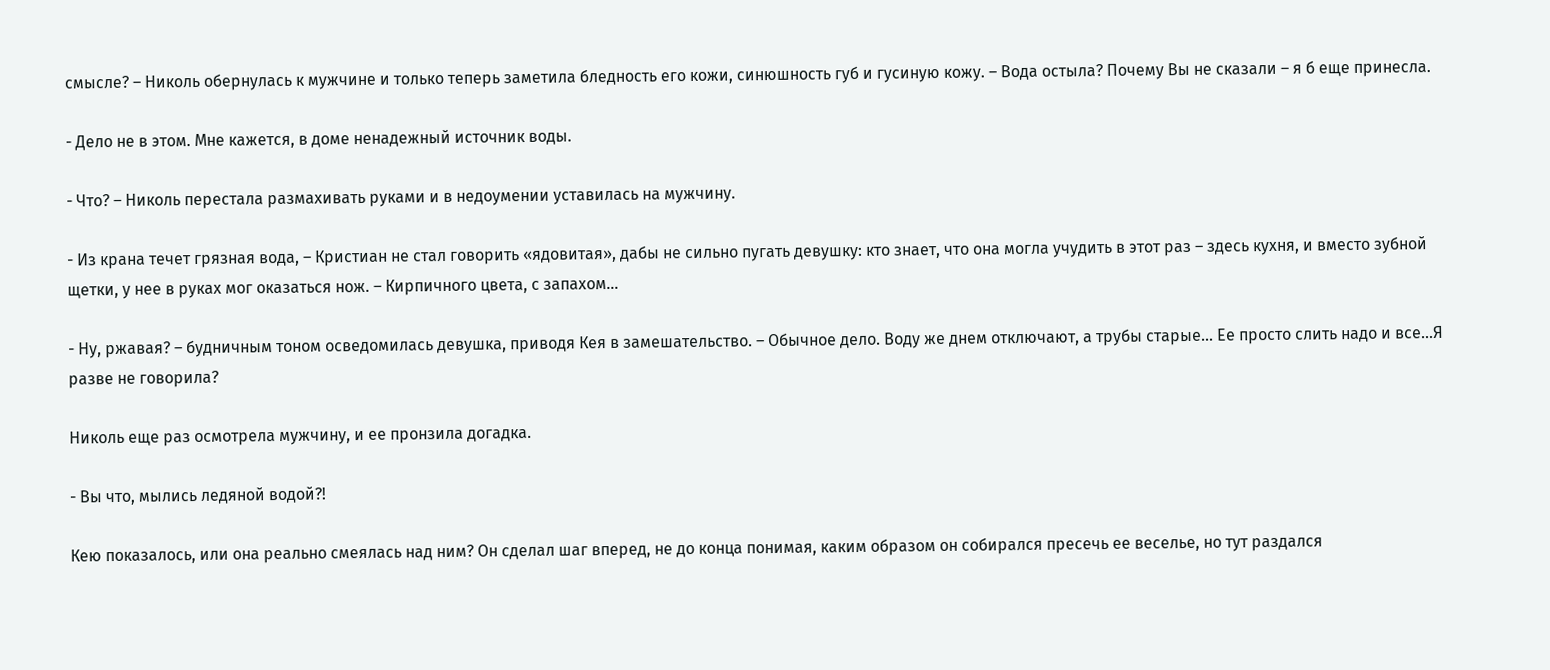смысле? – Николь обернулась к мужчине и только теперь заметила бледность его кожи, синюшность губ и гусиную кожу. – Вода остыла? Почему Вы не сказали – я б еще принесла.

- Дело не в этом. Мне кажется, в доме ненадежный источник воды.

- Что? – Николь перестала размахивать руками и в недоумении уставилась на мужчину.

- Из крана течет грязная вода, – Кристиан не стал говорить «ядовитая», дабы не сильно пугать девушку: кто знает, что она могла учудить в этот раз – здесь кухня, и вместо зубной щетки, у нее в руках мог оказаться нож. – Кирпичного цвета, с запахом…

- Ну, ржавая? – будничным тоном осведомилась девушка, приводя Кея в замешательство. – Обычное дело. Воду же днем отключают, а трубы старые… Ее просто слить надо и все…Я разве не говорила?

Николь еще раз осмотрела мужчину, и ее пронзила догадка.

- Вы что, мылись ледяной водой?!

Кею показалось, или она реально смеялась над ним? Он сделал шаг вперед, не до конца понимая, каким образом он собирался пресечь ее веселье, но тут раздался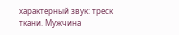характерный звук: треск ткани. Мужчина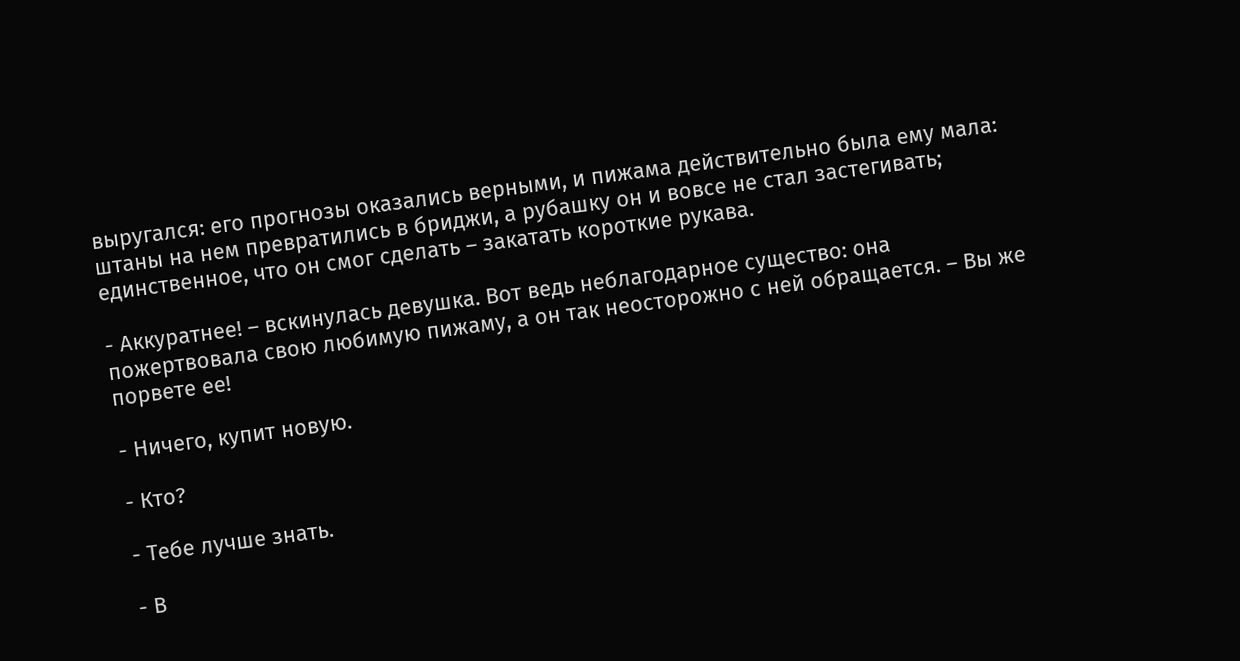выругался: его прогнозы оказались верными, и пижама действительно была ему мала: штаны на нем превратились в бриджи, а рубашку он и вовсе не стал застегивать; единственное, что он смог сделать – закатать короткие рукава.

- Аккуратнее! – вскинулась девушка. Вот ведь неблагодарное существо: она пожертвовала свою любимую пижаму, а он так неосторожно с ней обращается. – Вы же порвете ее!

- Ничего, купит новую.

- Кто?

- Тебе лучше знать.

- В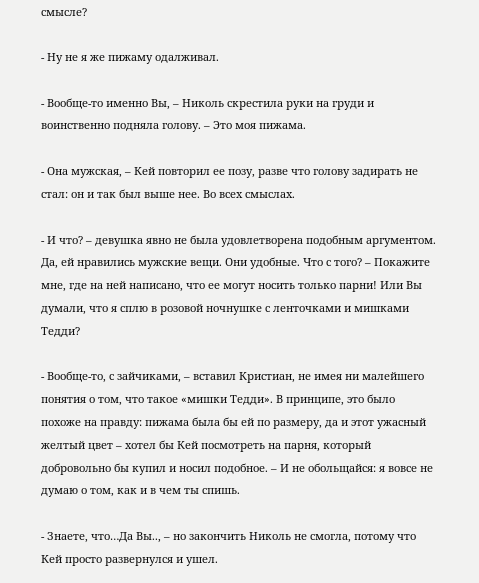смысле?

- Ну не я же пижаму одалживал.

- Вообще-то именно Вы, – Николь скрестила руки на груди и воинственно подняла голову. – Это моя пижама.

- Она мужская, – Кей повторил ее позу, разве что голову задирать не стал: он и так был выше нее. Во всех смыслах.

- И что? – девушка явно не была удовлетворена подобным аргументом. Да, ей нравились мужские вещи. Они удобные. Что с того? – Покажите мне, где на ней написано, что ее могут носить только парни! Или Вы думали, что я сплю в розовой ночнушке с ленточками и мишками Тедди?

- Вообще-то, с зайчиками, – вставил Кристиан, не имея ни малейшего понятия о том, что такое «мишки Тедди». В принципе, это было похоже на правду: пижама была бы ей по размеру, да и этот ужасный желтый цвет – хотел бы Кей посмотреть на парня, который добровольно бы купил и носил подобное. – И не обольщайся: я вовсе не думаю о том, как и в чем ты спишь.

- Знаете, что…Да Вы.., – но закончить Николь не смогла, потому что Кей просто развернулся и ушел.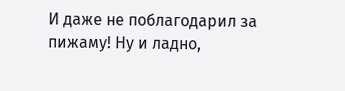И даже не поблагодарил за пижаму! Ну и ладно,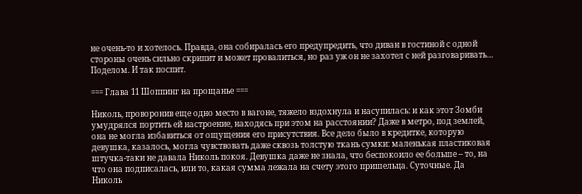не очень-то и хотелось. Правда, она собиралась его предупредить, что диван в гостиной с одной стороны очень сильно скрипит и может провалиться, но раз уж он не захотел с ней разговаривать… Поделом. И так поспит.

=== Глава 11 Шоппинг на прощанье ===

Николь, проворонив еще одно место в вагоне, тяжело вздохнула и насупилась: и как этот Зомби умудрялся портить ей настроение, находясь при этом на расстоянии? Даже в метро, под землей, она не могла избавиться от ощущения его присутствия. Все дело было в кредитке, которую девушка, казалось, могла чувствовать даже сквозь толстую ткань сумки: маленькая пластиковая штучка-таки не давала Николь покоя. Девушка даже не знала, что беспокоило ее больше – то, на что она подписалась, или то, какая сумма лежала на счету этого пришельца. Суточные. Да Николь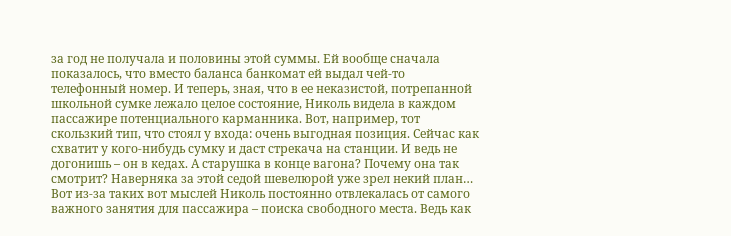за год не получала и половины этой суммы. Ей вообще сначала показалось, что вместо баланса банкомат ей выдал чей-то телефонный номер. И теперь, зная, что в ее неказистой, потрепанной школьной сумке лежало целое состояние, Николь видела в каждом пассажире потенциального карманника. Вот, например, тот скользкий тип, что стоял у входа: очень выгодная позиция. Сейчас как схватит у кого-нибудь сумку и даст стрекача на станции. И ведь не догонишь – он в кедах. А старушка в конце вагона? Почему она так смотрит? Наверняка за этой седой шевелюрой уже зрел некий план… Вот из-за таких вот мыслей Николь постоянно отвлекалась от самого важного занятия для пассажира – поиска свободного места. Ведь как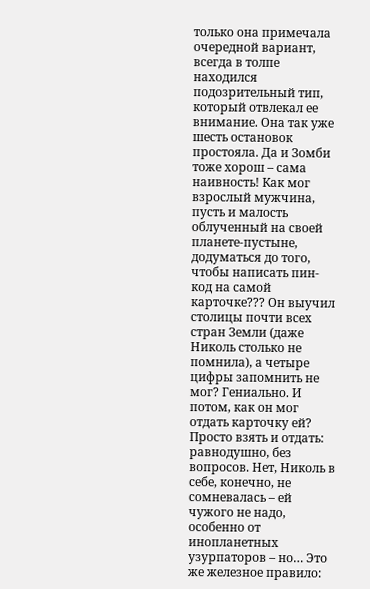только она примечала очередной вариант, всегда в толпе находился подозрительный тип, который отвлекал ее внимание. Она так уже шесть остановок простояла. Да и Зомби тоже хорош – сама наивность! Как мог взрослый мужчина, пусть и малость облученный на своей планете-пустыне, додуматься до того, чтобы написать пин-код на самой карточке??? Он выучил столицы почти всех стран Земли (даже Николь столько не помнила), а четыре цифры запомнить не мог? Гениально. И потом, как он мог отдать карточку ей? Просто взять и отдать: равнодушно, без вопросов. Нет, Николь в себе, конечно, не сомневалась – ей чужого не надо, особенно от инопланетных узурпаторов – но… Это же железное правило: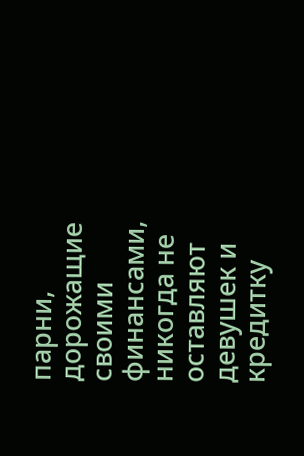парни, дорожащие своими финансами, никогда не оставляют девушек и кредитку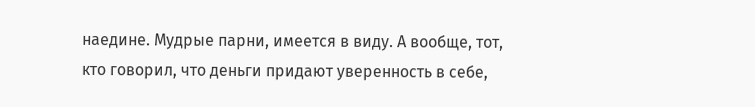наедине. Мудрые парни, имеется в виду. А вообще, тот, кто говорил, что деньги придают уверенность в себе,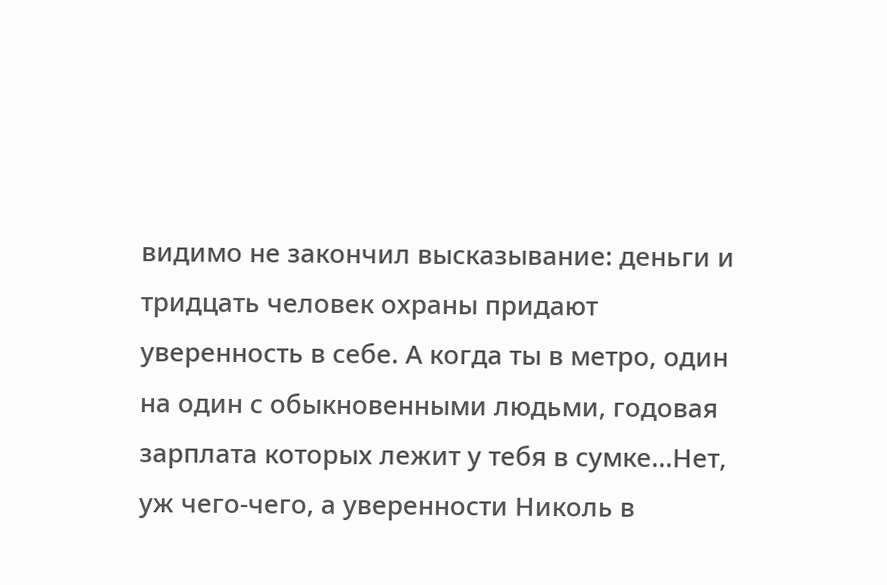видимо не закончил высказывание: деньги и тридцать человек охраны придают уверенность в себе. А когда ты в метро, один на один с обыкновенными людьми, годовая зарплата которых лежит у тебя в сумке…Нет, уж чего-чего, а уверенности Николь в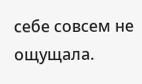себе совсем не ощущала.